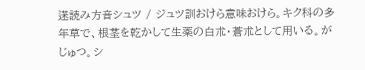蒁読み方音シュツ / ジュツ訓おけら意味おけら。キク科の多年草で、根茎を乾かして生薬の白朮・蒼朮として用いる。がじゅつ。シ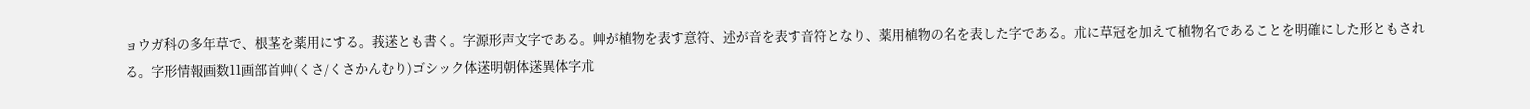ョウガ科の多年草で、根茎を薬用にする。莪蒁とも書く。字源形声文字である。艸が植物を表す意符、述が音を表す音符となり、薬用植物の名を表した字である。朮に草冠を加えて植物名であることを明確にした形ともされる。字形情報画数11画部首艸(くさ/くさかんむり)ゴシック体蒁明朝体蒁異体字朮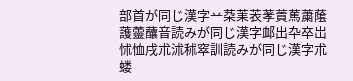部首が同じ漢字䒑䒳䒹䒾䓔䔈䔍䔥䕃䕶䖅䖆音読みが同じ漢字䘏出卆卒岀怵恤戌朮沭秫窣訓読みが同じ漢字朮蝼